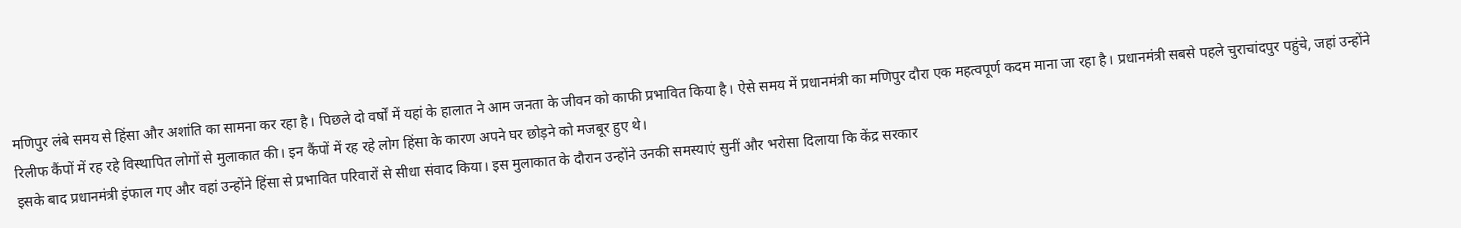मणिपुर लंबे समय से हिंसा और अशांति का सामना कर रहा है। पिछले दो वर्षों में यहां के हालात ने आम जनता के जीवन को काफी प्रभावित किया है। ऐसे समय में प्रधानमंत्री का मणिपुर दौरा एक महत्वपूर्ण कदम माना जा रहा है। प्रधानमंत्री सबसे पहले चुराचांदपुर पहुंचे, जहां उन्होंने रिलीफ कैंपों में रह रहे विस्थापित लोगों से मुलाकात की। इन कैंपों में रह रहे लोग हिंसा के कारण अपने घर छोड़ने को मजबूर हुए थे।
इसके बाद प्रधानमंत्री इंफाल गए और वहां उन्होंने हिंसा से प्रभावित परिवारों से सीधा संवाद किया। इस मुलाकात के दौरान उन्होंने उनकी समस्याएं सुनीं और भरोसा दिलाया कि केंद्र सरकार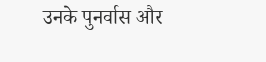उनके पुनर्वास और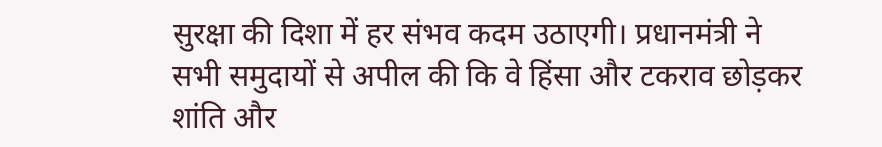सुरक्षा की दिशा में हर संभव कदम उठाएगी। प्रधानमंत्री ने सभी समुदायों से अपील की कि वे हिंसा और टकराव छोड़कर शांति और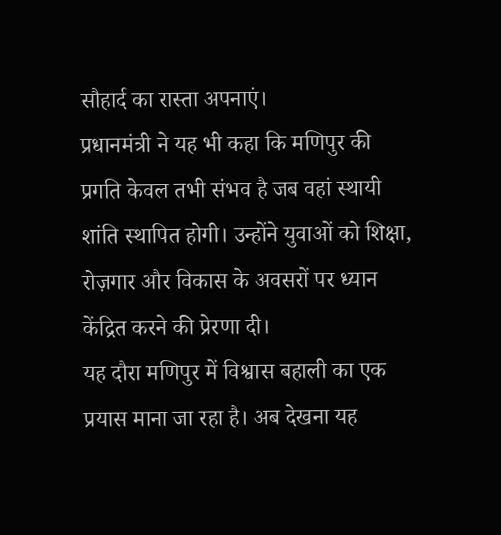सौहार्द का रास्ता अपनाएं।
प्रधानमंत्री ने यह भी कहा कि मणिपुर की प्रगति केवल तभी संभव है जब वहां स्थायी शांति स्थापित होगी। उन्होंने युवाओं को शिक्षा, रोज़गार और विकास के अवसरों पर ध्यान केंद्रित करने की प्रेरणा दी।
यह दौरा मणिपुर में विश्वास बहाली का एक प्रयास माना जा रहा है। अब देखना यह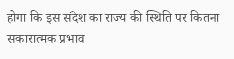होगा कि इस संदेश का राज्य की स्थिति पर कितना सकारात्मक प्रभाव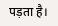पड़ता है।